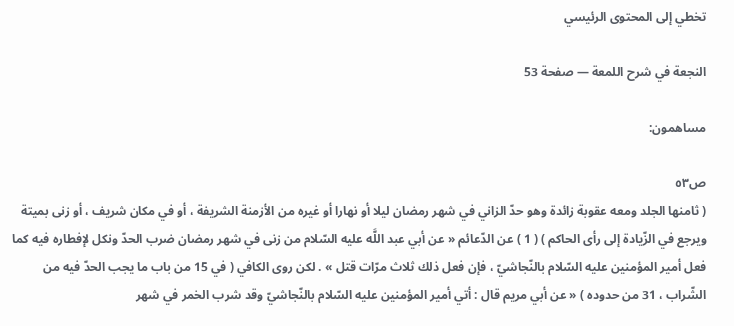تخطي إلى المحتوى الرئيسي

النجعة في شرح اللمعة — صفحة 53

مساهمون:

ص٥٣
( ثامنها الجلد ومعه عقوبة زائدة وهو حدّ الزاني في شهر رمضان ليلا أو نهارا أو غيره من الأزمنة الشريفة ، أو في مكان شريف ، أو زنى بميتة ويرجع في الزّيادة إلى رأى الحاكم ) ( 1 ) عن الدّعائم « عن أبي عبد اللَّه عليه السّلام من زنى في شهر رمضان ضرب الحدّ ونكل لإفطاره فيه كما فعل أمير المؤمنين عليه السّلام بالنّجاشيّ ، فإن فعل ذلك ثلاث مرّات قتل » . لكن روى الكافي ( في 15 من باب ما يجب الحدّ فيه من الشّراب ، 31 من حدوده ) « عن أبي مريم قال : أتي أمير المؤمنين عليه السّلام بالنّجاشيّ وقد شرب الخمر في شهر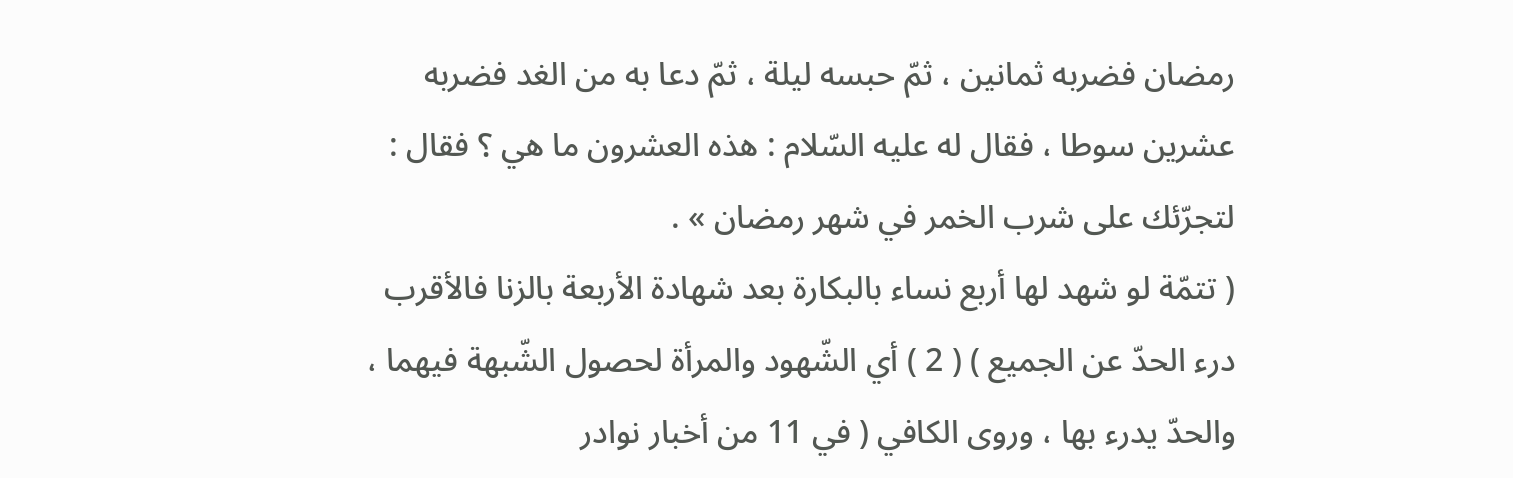رمضان فضربه ثمانين ، ثمّ حبسه ليلة ، ثمّ دعا به من الغد فضربه عشرين سوطا ، فقال له عليه السّلام : هذه العشرون ما هي ؟ فقال : لتجرّئك على شرب الخمر في شهر رمضان » .
( تتمّة لو شهد لها أربع نساء بالبكارة بعد شهادة الأربعة بالزنا فالأقرب درء الحدّ عن الجميع ) ( 2 ) أي الشّهود والمرأة لحصول الشّبهة فيهما ، والحدّ يدرء بها ، وروى الكافي ( في 11 من أخبار نوادر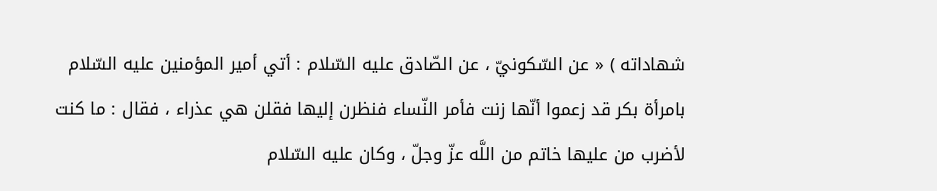شهاداته ) « عن السّكونيّ ، عن الصّادق عليه السّلام : أتي أمير المؤمنين عليه السّلام بامرأة بكر قد زعموا أنّها زنت فأمر النّساء فنظرن إليها فقلن هي عذراء ، فقال : ما كنت لأضرب من عليها خاتم من اللَّه عزّ وجلّ ، وكان عليه السّلام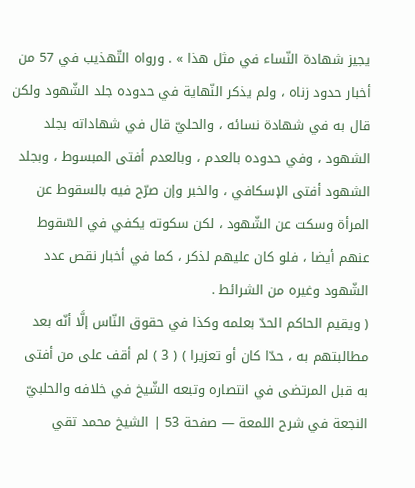يجيز شهادة النّساء في مثل هذا » . ورواه التّهذيب في 57 من أخبار حدود زناه ، ولم يذكر النّهاية في حدوده جلد الشّهود ولكن قال به في شهادة نسائه ، والحليّ قال في شهاداته بجلد الشهود ، وفي حدوده بالعدم ، وبالعدم أفتى المبسوط ، وبجلد الشهود أفتى الإسكافي ، والخبر وإن صرّح فيه بالسقوط عن المرأة وسكت عن الشّهود ، لكن سكوته يكفي في السّقوط عنهم أيضا ، فلو كان عليهم لذكر ، كما في أخبار نقص عدد الشّهود وغيره من الشرائط .
( ويقيم الحاكم الحدّ بعلمه وكذا في حقوق النّاس إلَّا أنّه بعد مطالبتهم به ، حدّا كان أو تعزيرا ) ( 3 ) لم أقف على من أفتى به قبل المرتضى في انتصاره وتبعه الشّيخ في خلافه والحلبيّ
النجعة في شرح اللمعة — صفحة 53 | الشيخ محمد تقي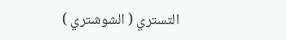التستري ( الشوشتري )